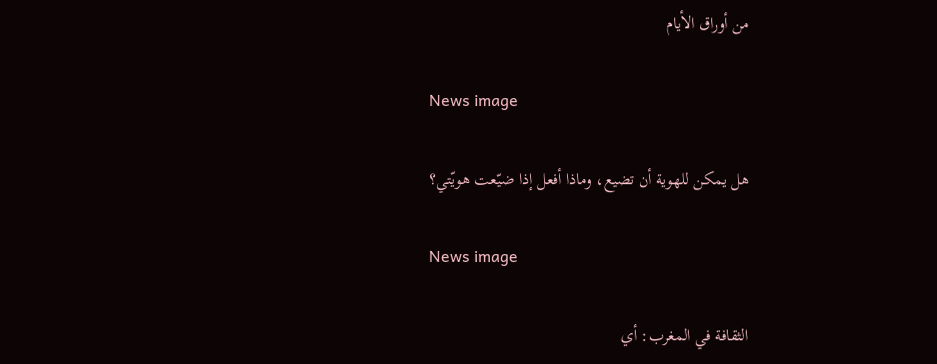من أوراق الأيام

News image

هل يمكن للهوية أن تضيع، وماذا أفعل إذا ضيّعت هويّتي؟

News image

الثقافة في المغرب: أي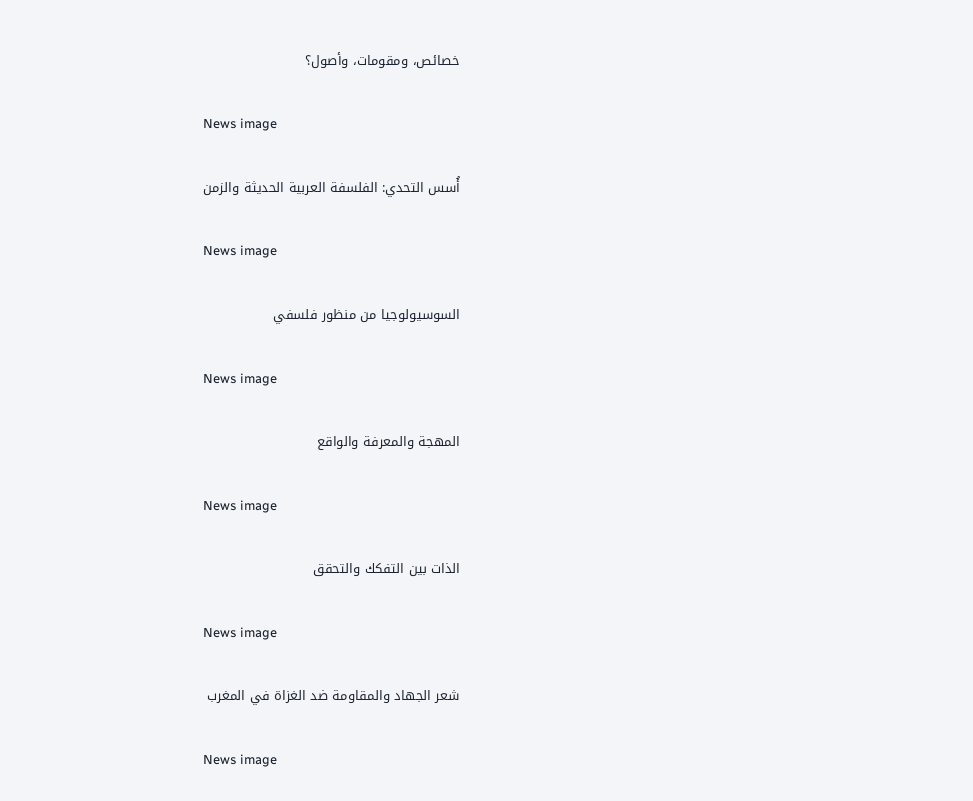خصائص، ومقومات، وأصول؟

News image

أُسس التحدي: الفلسفة العربية الحديثة والزمن

News image

السوسيولوجيا من منظور فلسفي

News image

المهجة والمعرفة والواقع

News image

الذات بين التفكك والتحقق

News image

شعر الجهاد والمقاومة ضد الغزاة في المغرب

News image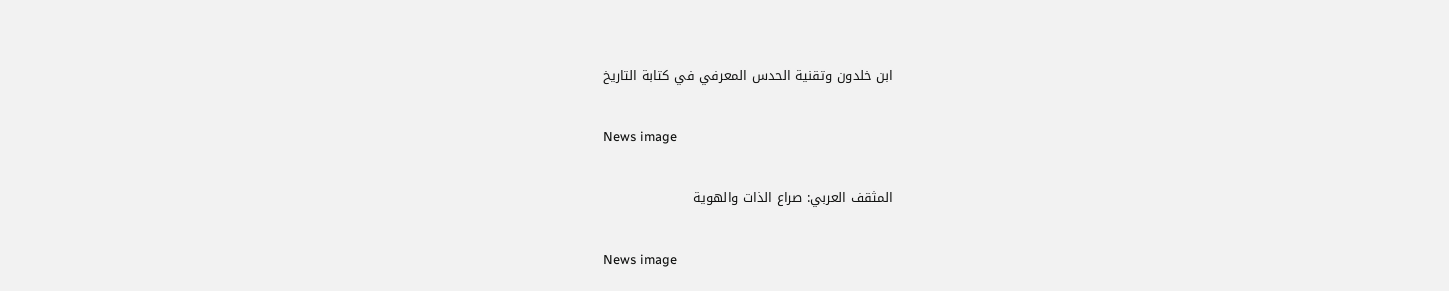ابن خلدون وتقنية الحدس المعرفي في كتابة التاريخ

News image

المثقف العربي: صراع الذات والهوية

News image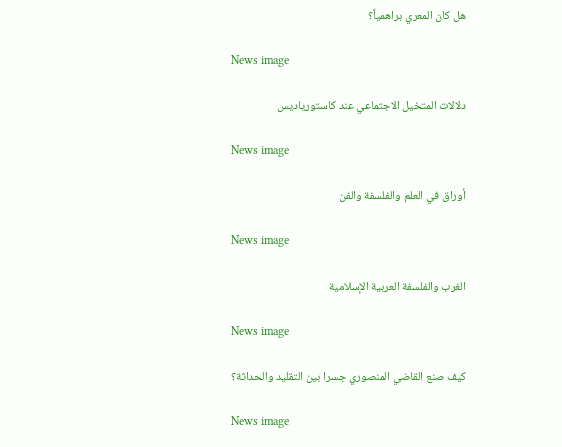هل كان المعري براهمياً؟

News image

دلالات المتخيل الاجتماعي عند كاستورياديس

News image

أوراق في العلم والفلسفة والفن

News image

الغرب والفلسفة العربية الإسلامية

News image

كيف صنع القاضي المنصوري جسرا بين التقليد والحداثة؟

News image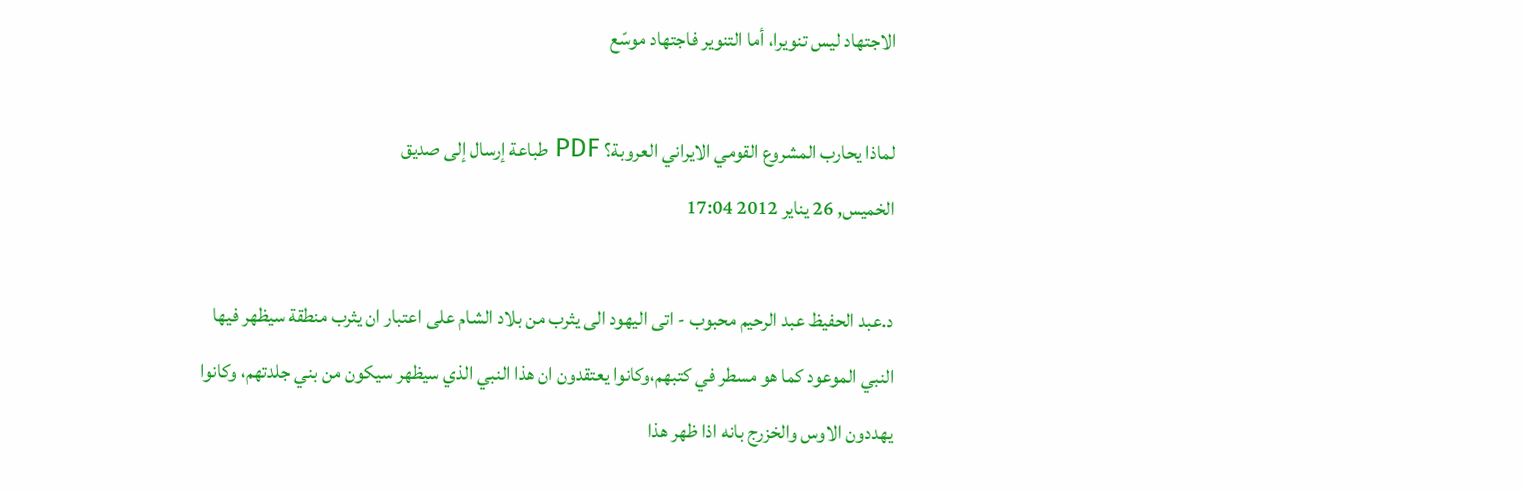الاجتهاد ليس تنويرا، أما التنوير فاجتهاد موسّع

لماذا يحارب المشروع القومي الايراني العروبة؟ PDF طباعة إرسال إلى صديق
الخميس, 26 يناير 2012 17:04

د.عبد الحفيظ عبد الرحيم محبوب - اتى اليهود الى يثرب من بلاد الشام على اعتبار ان يثرب منطقة سيظهر فيها النبي الموعود كما هو مسطر في كتبهم،وكانوا يعتقدون ان هذا النبي الذي سيظهر سيكون من بني جلدتهم، وكانوا يهددون الاوس والخزرج بانه اذا ظهر هذا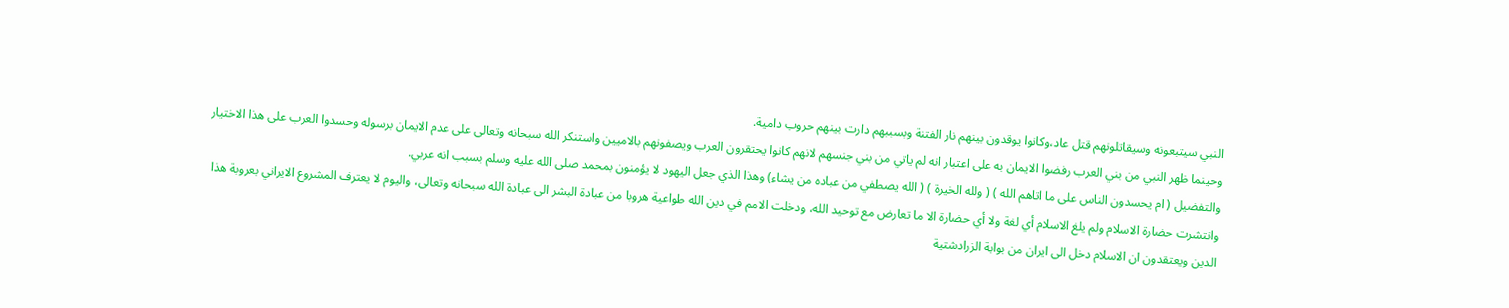النبي سيتبعونه وسيقاتلونهم قتل عاد،وكانوا يوقدون بينهم نار الفتنة وبسببهم دارت بينهم حروب دامية.
وحينما ظهر النبي من بني العرب رفضوا الايمان به على اعتبار انه لم ياتي من بني جنسهم لانهم كانوا يحتقرون العرب ويصفونهم بالاميين واستنكر الله سبحانه وتعالى على عدم الايمان برسوله وحسدوا العرب على هذا الاختيار والتفضيل ( ام يحسدون الناس على ما اتاهم الله ) ( ولله الخيرة ) ( الله يصطفي من عباده من يشاء) وهذا الذي جعل اليهود لا يؤمنون بمحمد صلى الله عليه وسلم بسبب انه عربي.
وانتشرت حضارة الاسلام ولم يلغ الاسلام أي لغة ولا أي حضارة الا ما تعارض مع توحيد الله، ودخلت الامم في دين الله طواعية هروبا من عبادة البشر الى عبادة الله سبحانه وتعالى، واليوم لا يعترف المشروع الايراني بعروبة هذا الدين ويعتقدون ان الاسلام دخل الى ايران من بوابة الزرادشتية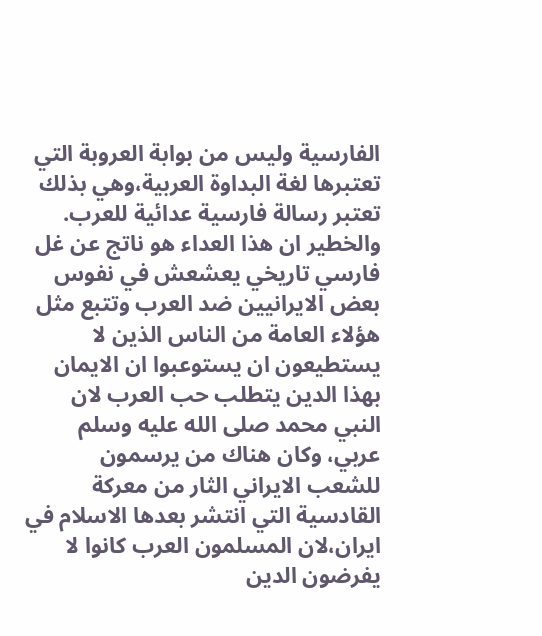الفارسية وليس من بوابة العروبة التي تعتبرها لغة البداوة العربية،وهي بذلك تعتبر رسالة فارسية عدائية للعرب.
والخطير ان هذا العداء هو ناتج عن غل فارسي تاريخي يعشعش في نفوس بعض الايرانيين ضد العرب وتتبع مثل هؤلاء العامة من الناس الذين لا يستطيعون ان يستوعبوا ان الايمان بهذا الدين يتطلب حب العرب لان النبي محمد صلى الله عليه وسلم عربي، وكان هناك من يرسمون للشعب الايراني الثار من معركة القادسية التي انتشر بعدها الاسلام في ايران،لان المسلمون العرب كانوا لا يفرضون الدين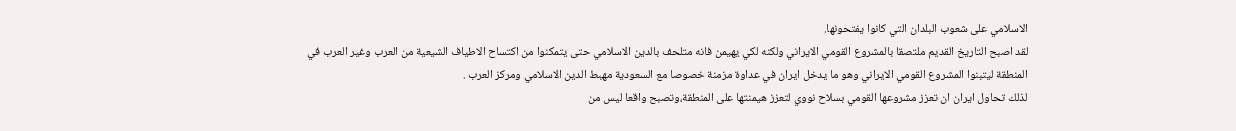الاسلامي على شعوب البلدان التي كانوا يفتحونها.
لقد اصبح التاريخ القديم ملتصقا بالمشروع القومي الايراني ولكنه لكي يهيمن فانه متلحف بالدين الاسلامي حتى يتمكنوا من اكتساح الاطياف الشيعية من العرب وغير العرب في المنطقة ليتبنوا المشروع القومي الايراني وهو ما يدخل ايران في عداوة مزمنة خصوصا مع السعودية مهبط الدين الاسلامي ومركز العرب .
لذلك تحاول ايران ان تعزز مشروعها القومي بسلاح نووي لتعزز هيمنتها على المنطقة،وتصبح واقعا ليس من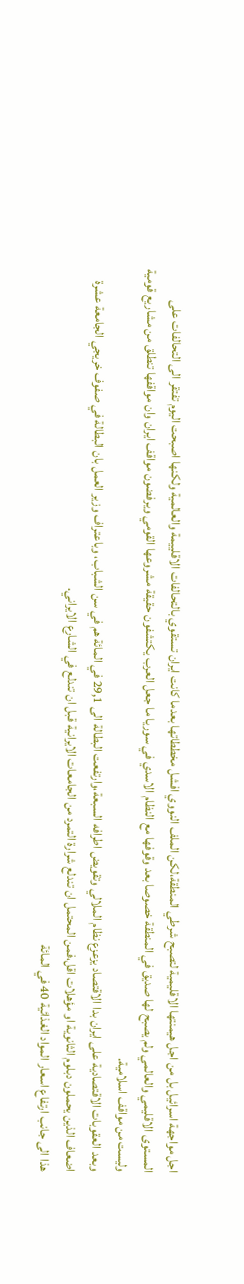اجل مواجهة اسرائيل بل من اجل هيمنتها الاقليمية لتصبح شرطي المنطقة،لكن الملف النووي افشل مخططاتها بعدما كانت ايران تستقوي بالتحالفات الاقلييمة والعالمية ولكنها اصبحت اليوم تفتقر الى التحالفات على المستوى الاقليمي والعالمي ولم يصبح لها صديق في المنطقة خصوصا بعد وقوفها مع النظام الاسدي في سوريا ما جعل العرب يكتشفون حقيقة مشروعها القومي ويرفضون مواقف ايران وان مواقفها تنطلق من مشاريع قومية وليست من مواقف اسلامية.
وبعد العقوبات الاقتصادية على ايران بدا الاقتصاد يزعزع نظام الملالي وتقويض اطرافه السبعة،وارتفعت البطالة الى 29,1 في المائة هم في سن الشباب، وباعتراف وزير العمل بان البطالة في صفوف خريجي الجامعة عشرة اضعاف الذين يحملون دبلوم الثانوية او مؤهلات اقل،فمن المحتمل ان تندلع شرارة التمرد من الجامعات الايرانية قبل ان تندلع في الشارع الايراني.
هذا الى جانب ارتفاع اسعار المواد الغذائية 40 في المائة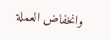وانخفاض العملة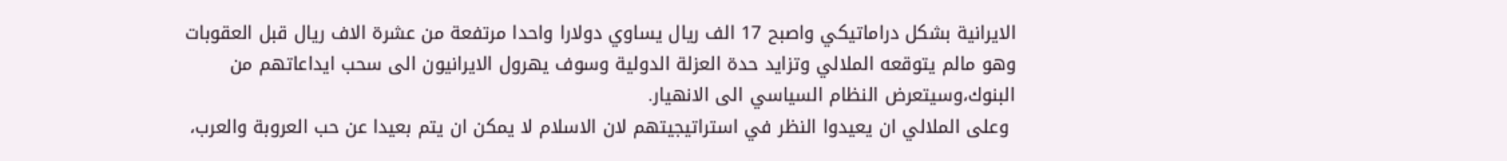الايرانية بشكل دراماتيكي واصبح 17 الف ريال يساوي دولارا واحدا مرتفعة من عشرة الاف ريال قبل العقوبات وهو مالم يتوقعه الملالي وتزايد حدة العزلة الدولية وسوف يهرول الايرانيون الى سحب ايداعاتهم من البنوك،وسيتعرض النظام السياسي الى الانهيار.
 وعلى الملالي ان يعيدوا النظر في استراتيجيتهم لان الاسلام لا يمكن ان يتم بعيدا عن حب العروبة والعرب،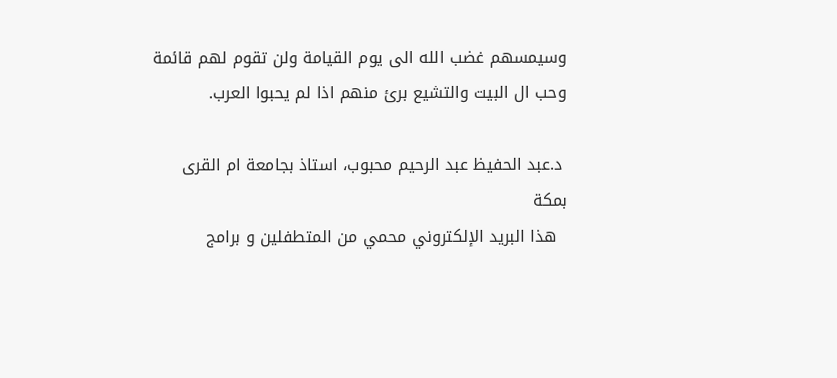وسيمسهم غضب الله الى يوم القيامة ولن تقوم لهم قائمة وحب ال البيت والتشيع برئ منهم اذا لم يحبوا العرب.

 د.عبد الحفيظ عبد الرحيم محبوب، استاذ بجامعة ام القرى بمكة
  هذا البريد الإلكتروني محمي من المتطفلين و برامج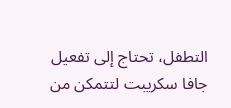التطفل، تحتاج إلى تفعيل جافا سكريبت لتتمكن من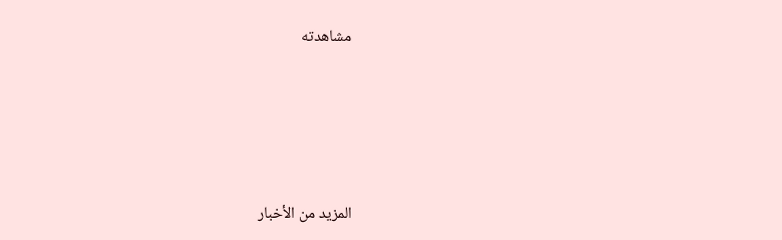مشاهدته




المزيد من الأخبار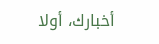أخبارك، أولا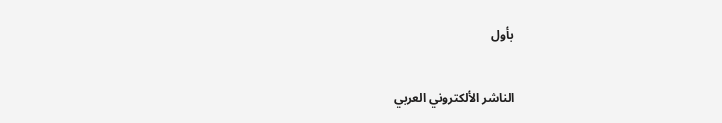بأول

الناشر الألكتروني العربي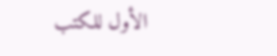الأول للكتب